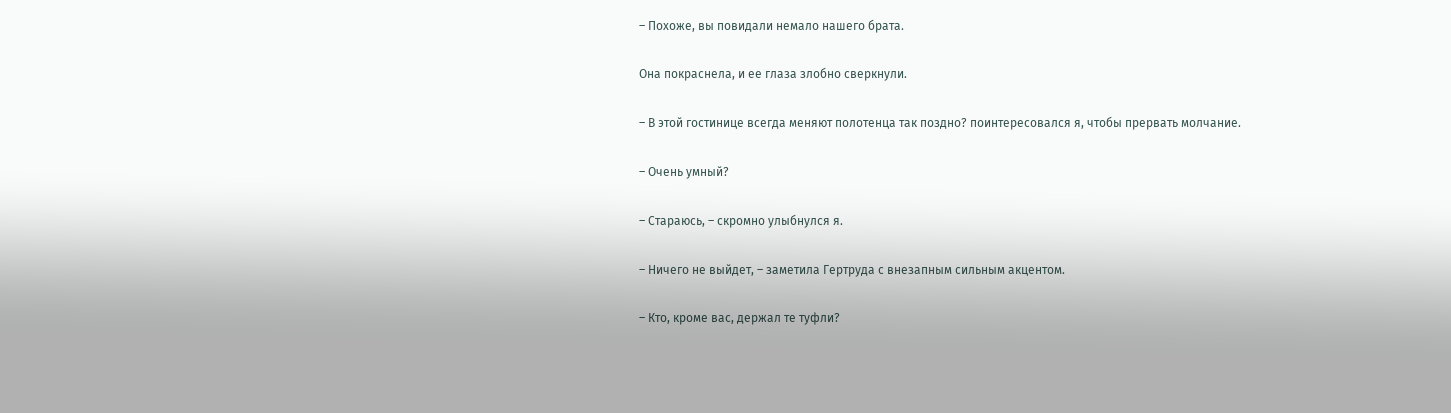– Похоже, вы повидали немало нашего брата.

Она покраснела, и ее глаза злобно сверкнули.

– В этой гостинице всегда меняют полотенца так поздно? поинтересовался я, чтобы прервать молчание.

– Очень умный?

– Стараюсь, – скромно улыбнулся я.

– Ничего не выйдет, – заметила Гертруда с внезапным сильным акцентом.

– Кто, кроме вас, держал те туфли?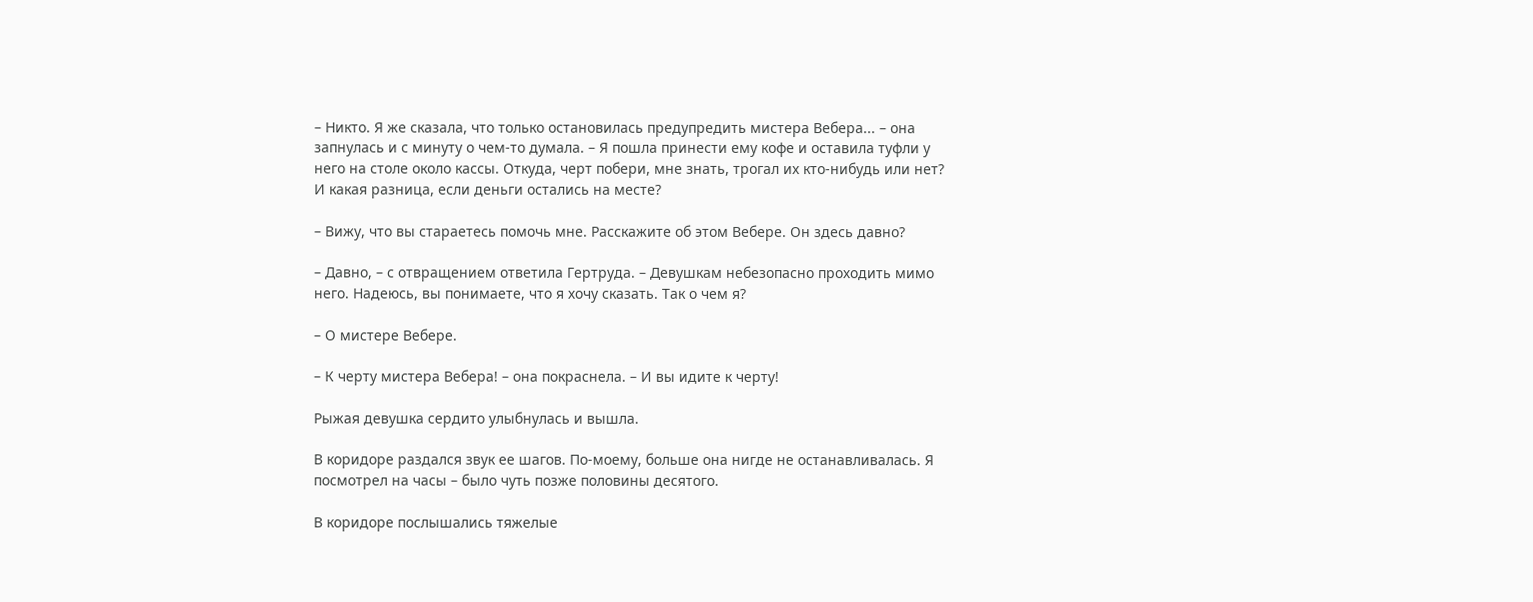– Никто. Я же сказала, что только остановилась предупредить мистера Вебера... – она запнулась и с минуту о чем-то думала. – Я пошла принести ему кофе и оставила туфли у него на столе около кассы. Откуда, черт побери, мне знать, трогал их кто-нибудь или нет? И какая разница, если деньги остались на месте?

– Вижу, что вы стараетесь помочь мне. Расскажите об этом Вебере. Он здесь давно?

– Давно, – с отвращением ответила Гертруда. – Девушкам небезопасно проходить мимо него. Надеюсь, вы понимаете, что я хочу сказать. Так о чем я?

– О мистере Вебере.

– К черту мистера Вебера! – она покраснела. – И вы идите к черту!

Рыжая девушка сердито улыбнулась и вышла.

В коридоре раздался звук ее шагов. По-моему, больше она нигде не останавливалась. Я посмотрел на часы – было чуть позже половины десятого.

В коридоре послышались тяжелые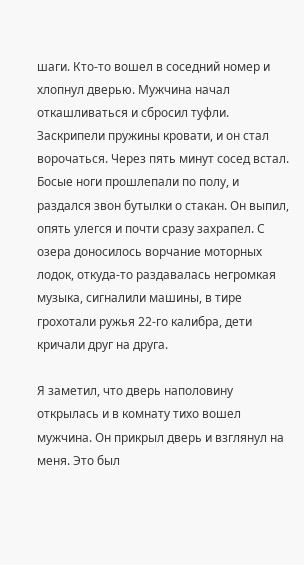шаги. Кто-то вошел в соседний номер и хлопнул дверью. Мужчина начал откашливаться и сбросил туфли. Заскрипели пружины кровати, и он стал ворочаться. Через пять минут сосед встал. Босые ноги прошлепали по полу, и раздался звон бутылки о стакан. Он выпил, опять улегся и почти сразу захрапел. С озера доносилось ворчание моторных лодок, откуда-то раздавалась негромкая музыка, сигналили машины, в тире грохотали ружья 22-го калибра, дети кричали друг на друга.

Я заметил, что дверь наполовину открылась и в комнату тихо вошел мужчина. Он прикрыл дверь и взглянул на меня. Это был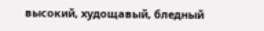высокий, худощавый, бледный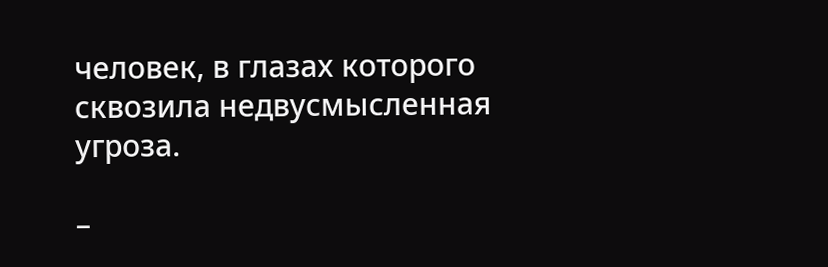человек, в глазах которого сквозила недвусмысленная угроза.

–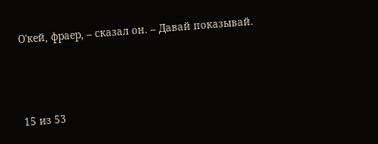О'кей, фраер, – сказал он. – Давай показывай.



15 из 53